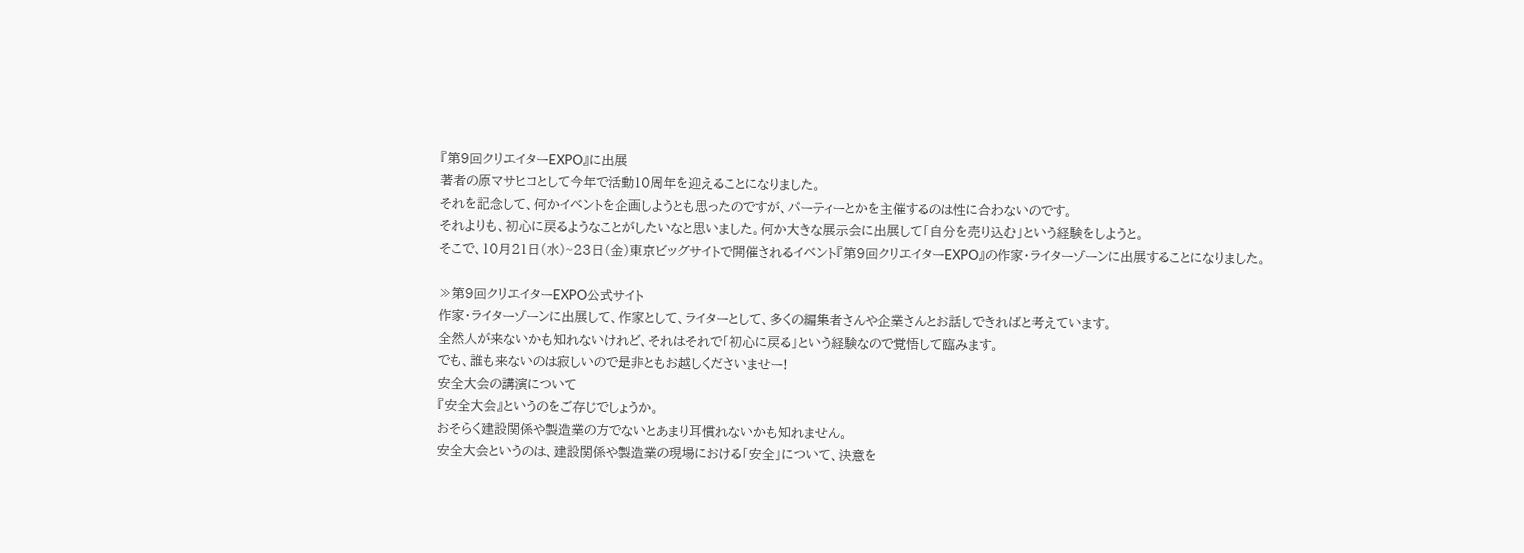『第9回クリエイターEXPO』に出展
著者の原マサヒコとして今年で活動10周年を迎えることになりました。
それを記念して、何かイベントを企画しようとも思ったのですが、パーティーとかを主催するのは性に合わないのです。
それよりも、初心に戻るようなことがしたいなと思いました。何か大きな展示会に出展して「自分を売り込む」という経験をしようと。
そこで、10月21日(水)~23日(金)東京ビッグサイトで開催されるイベント『第9回クリエイターEXPO』の作家・ライターゾーンに出展することになりました。

≫第9回クリエイターEXPO公式サイト
作家・ライターゾーンに出展して、作家として、ライターとして、多くの編集者さんや企業さんとお話しできればと考えています。
全然人が来ないかも知れないけれど、それはそれで「初心に戻る」という経験なので覚悟して臨みます。
でも、誰も来ないのは寂しいので是非ともお越しくださいませー!
安全大会の講演について
『安全大会』というのをご存じでしょうか。
おそらく建設関係や製造業の方でないとあまり耳慣れないかも知れません。
安全大会というのは、建設関係や製造業の現場における「安全」について、決意を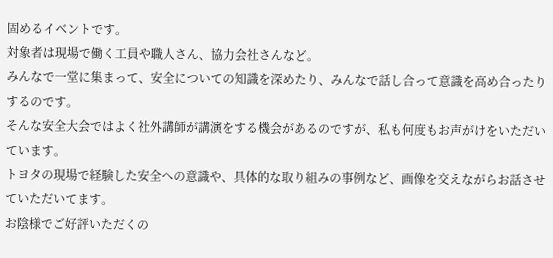固めるイベントです。
対象者は現場で働く工員や職人さん、協力会社さんなど。
みんなで一堂に集まって、安全についての知識を深めたり、みんなで話し合って意識を高め合ったりするのです。
そんな安全大会ではよく社外講師が講演をする機会があるのですが、私も何度もお声がけをいただいています。
トヨタの現場で経験した安全への意識や、具体的な取り組みの事例など、画像を交えながらお話させていただいてます。
お陰様でご好評いただくの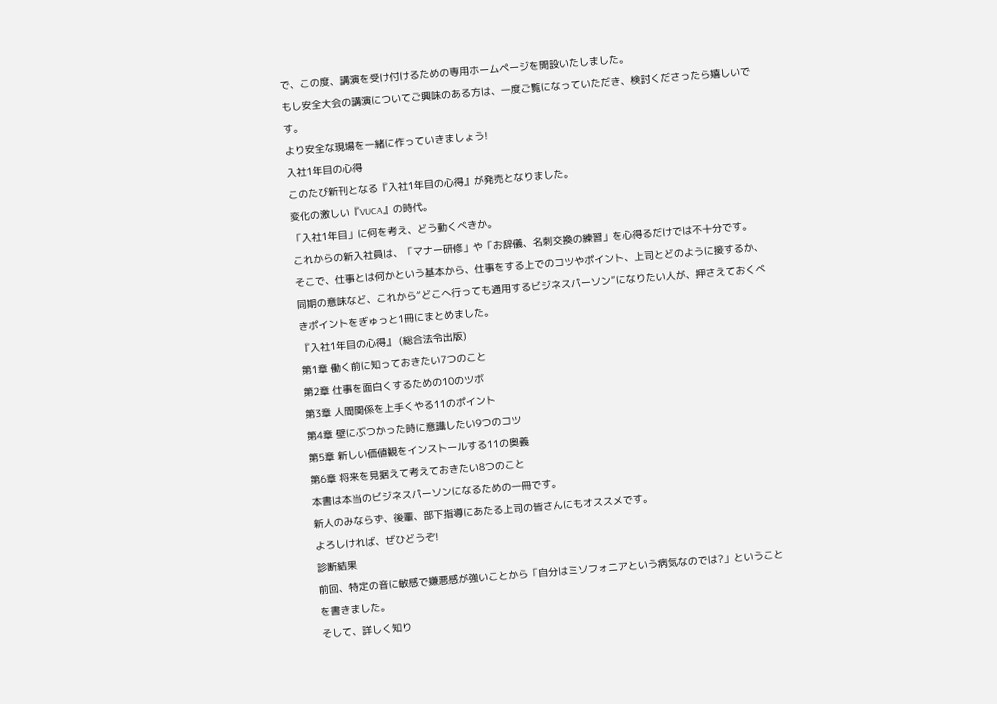で、この度、講演を受け付けるための専用ホームページを開設いたしました。
もし安全大会の講演についてご興味のある方は、一度ご覧になっていただき、検討くださったら嬉しいです。
より安全な現場を一緒に作っていきましょう!
入社1年目の心得
このたび新刊となる『入社1年目の心得』が発売となりました。
変化の激しい『VUCA』の時代。
「入社1年目」に何を考え、どう動くべきか。
これからの新入社員は、「マナー研修」や「お辞儀、名刺交換の練習」を心得るだけでは不十分です。
そこで、仕事とは何かという基本から、仕事をする上でのコツやポイント、上司とどのように接するか、同期の意味など、これから“どこへ行っても通用するビジネスパーソン”になりたい人が、押さえておくべきポイントをぎゅっと1冊にまとめました。
『入社1年目の心得』 (総合法令出版)
第1章 働く前に知っておきたい7つのこと
第2章 仕事を面白くするための10のツボ
第3章 人間関係を上手くやる11のポイント
第4章 壁にぶつかった時に意識したい9つのコツ
第5章 新しい価値観をインストールする11の奥義
第6章 将来を見据えて考えておきたい8つのこと
本書は本当のビジネスパーソンになるための一冊です。
新人のみならず、後輩、部下指導にあたる上司の皆さんにもオススメです。
よろしければ、ぜひどうぞ!
診断結果
前回、特定の音に敏感で嫌悪感が強いことから「自分はミソフォニアという病気なのでは?」ということを書きました。
そして、詳しく知り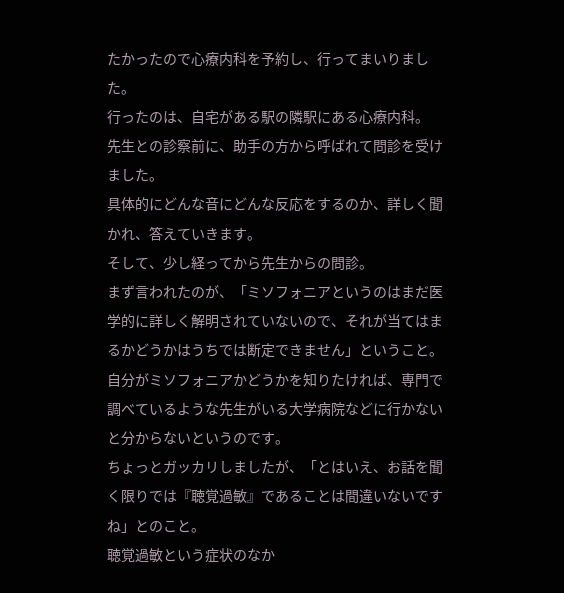たかったので心療内科を予約し、行ってまいりました。
行ったのは、自宅がある駅の隣駅にある心療内科。
先生との診察前に、助手の方から呼ばれて問診を受けました。
具体的にどんな音にどんな反応をするのか、詳しく聞かれ、答えていきます。
そして、少し経ってから先生からの問診。
まず言われたのが、「ミソフォニアというのはまだ医学的に詳しく解明されていないので、それが当てはまるかどうかはうちでは断定できません」ということ。
自分がミソフォニアかどうかを知りたければ、専門で調べているような先生がいる大学病院などに行かないと分からないというのです。
ちょっとガッカリしましたが、「とはいえ、お話を聞く限りでは『聴覚過敏』であることは間違いないですね」とのこと。
聴覚過敏という症状のなか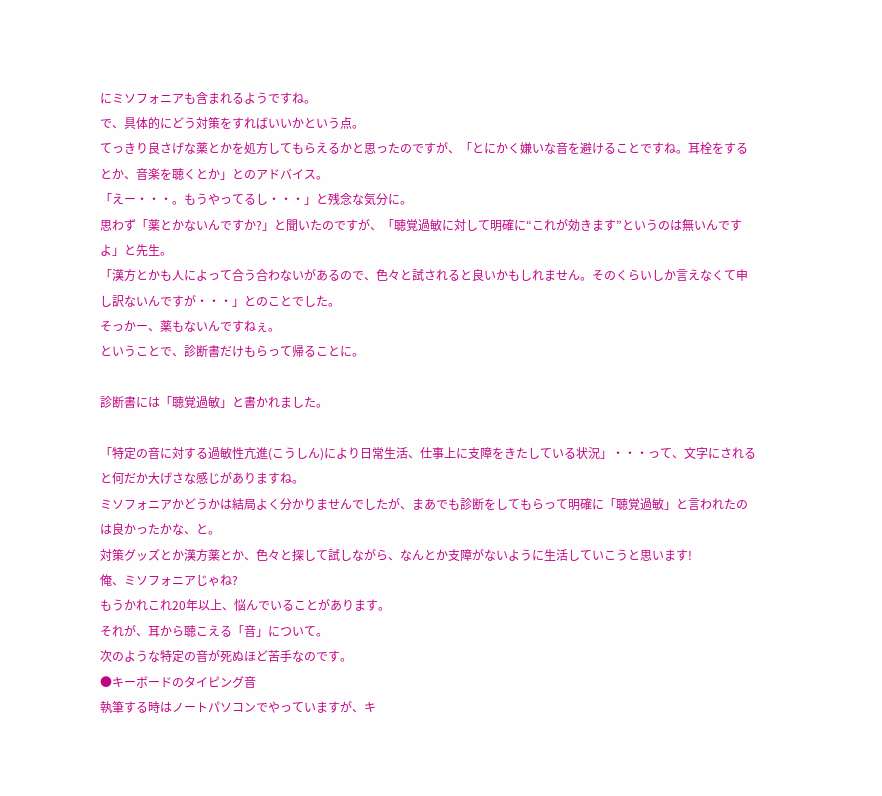にミソフォニアも含まれるようですね。
で、具体的にどう対策をすればいいかという点。
てっきり良さげな薬とかを処方してもらえるかと思ったのですが、「とにかく嫌いな音を避けることですね。耳栓をするとか、音楽を聴くとか」とのアドバイス。
「えー・・・。もうやってるし・・・」と残念な気分に。
思わず「薬とかないんですか?」と聞いたのですが、「聴覚過敏に対して明確に“これが効きます”というのは無いんですよ」と先生。
「漢方とかも人によって合う合わないがあるので、色々と試されると良いかもしれません。そのくらいしか言えなくて申し訳ないんですが・・・」とのことでした。
そっかー、薬もないんですねぇ。
ということで、診断書だけもらって帰ることに。

診断書には「聴覚過敏」と書かれました。

「特定の音に対する過敏性亢進(こうしん)により日常生活、仕事上に支障をきたしている状況」・・・って、文字にされると何だか大げさな感じがありますね。
ミソフォニアかどうかは結局よく分かりませんでしたが、まあでも診断をしてもらって明確に「聴覚過敏」と言われたのは良かったかな、と。
対策グッズとか漢方薬とか、色々と探して試しながら、なんとか支障がないように生活していこうと思います!
俺、ミソフォニアじゃね?
もうかれこれ20年以上、悩んでいることがあります。
それが、耳から聴こえる「音」について。
次のような特定の音が死ぬほど苦手なのです。
●キーボードのタイピング音
執筆する時はノートパソコンでやっていますが、キ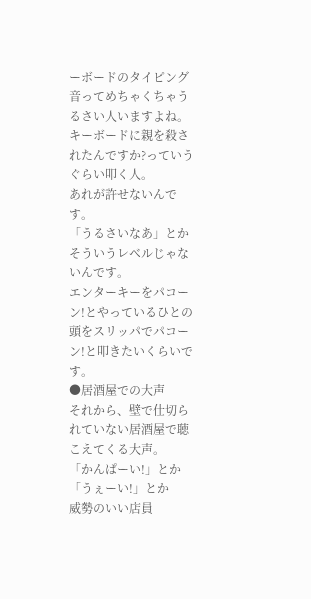ーボードのタイピング音ってめちゃくちゃうるさい人いますよね。
キーボードに親を殺されたんですか?っていうぐらい叩く人。
あれが許せないんです。
「うるさいなあ」とかそういうレベルじゃないんです。
エンターキーをパコーン!とやっているひとの頭をスリッパでパコーン!と叩きたいくらいです。
●居酒屋での大声
それから、壁で仕切られていない居酒屋で聴こえてくる大声。
「かんぱーい!」とか「うぇーい!」とか
威勢のいい店員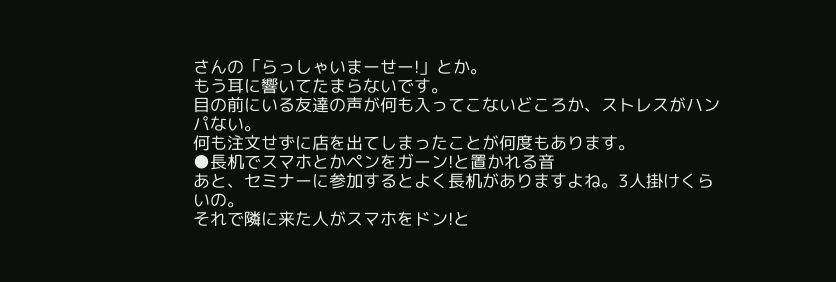さんの「らっしゃいまーせー!」とか。
もう耳に響いてたまらないです。
目の前にいる友達の声が何も入ってこないどころか、ストレスがハンパない。
何も注文せずに店を出てしまったことが何度もあります。
●長机でスマホとかペンをガーン!と置かれる音
あと、セミナーに参加するとよく長机がありますよね。3人掛けくらいの。
それで隣に来た人がスマホをドン!と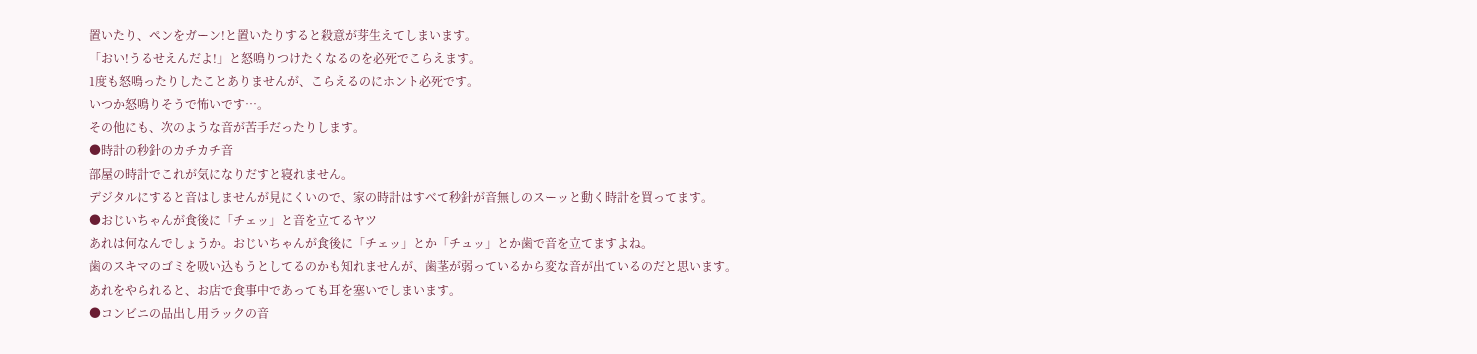置いたり、ペンをガーン!と置いたりすると殺意が芽生えてしまいます。
「おい!うるせえんだよ!」と怒鳴りつけたくなるのを必死でこらえます。
1度も怒鳴ったりしたことありませんが、こらえるのにホント必死です。
いつか怒鳴りそうで怖いです…。
その他にも、次のような音が苦手だったりします。
●時計の秒針のカチカチ音
部屋の時計でこれが気になりだすと寝れません。
デジタルにすると音はしませんが見にくいので、家の時計はすべて秒針が音無しのスーッと動く時計を買ってます。
●おじいちゃんが食後に「チェッ」と音を立てるヤツ
あれは何なんでしょうか。おじいちゃんが食後に「チェッ」とか「チュッ」とか歯で音を立てますよね。
歯のスキマのゴミを吸い込もうとしてるのかも知れませんが、歯茎が弱っているから変な音が出ているのだと思います。
あれをやられると、お店で食事中であっても耳を塞いでしまいます。
●コンビニの品出し用ラックの音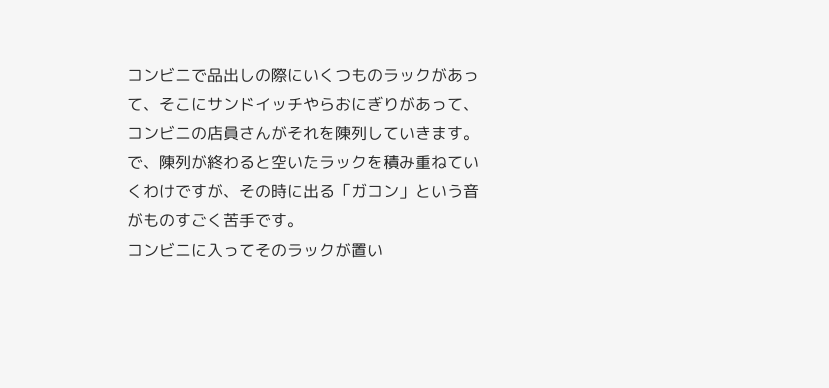コンビニで品出しの際にいくつものラックがあって、そこにサンドイッチやらおにぎりがあって、コンビニの店員さんがそれを陳列していきます。
で、陳列が終わると空いたラックを積み重ねていくわけですが、その時に出る「ガコン」という音がものすごく苦手です。
コンビニに入ってそのラックが置い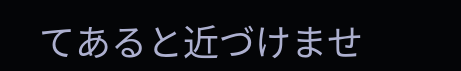てあると近づけませ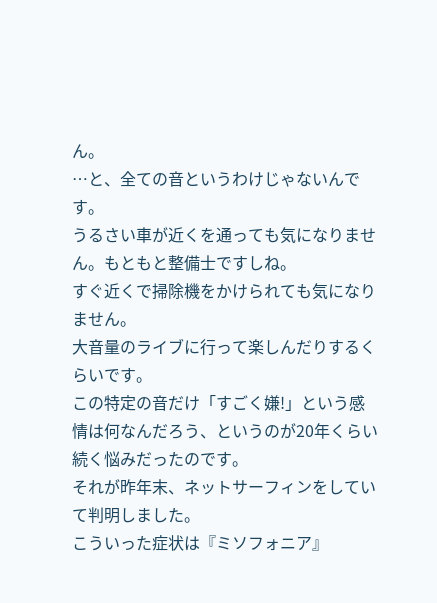ん。
…と、全ての音というわけじゃないんです。
うるさい車が近くを通っても気になりません。もともと整備士ですしね。
すぐ近くで掃除機をかけられても気になりません。
大音量のライブに行って楽しんだりするくらいです。
この特定の音だけ「すごく嫌!」という感情は何なんだろう、というのが20年くらい続く悩みだったのです。
それが昨年末、ネットサーフィンをしていて判明しました。
こういった症状は『ミソフォニア』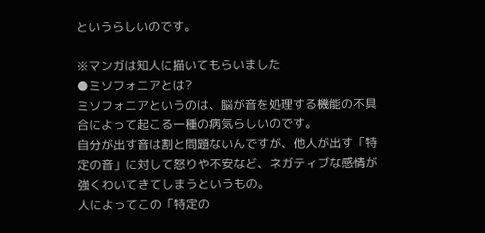というらしいのです。

※マンガは知人に描いてもらいました
●ミソフォニアとは?
ミソフォニアというのは、脳が音を処理する機能の不具合によって起こる一種の病気らしいのです。
自分が出す音は割と問題ないんですが、他人が出す「特定の音」に対して怒りや不安など、ネガティブな感情が強くわいてきてしまうというもの。
人によってこの「特定の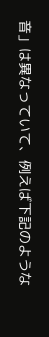音」は異なっていて、例えば下記のような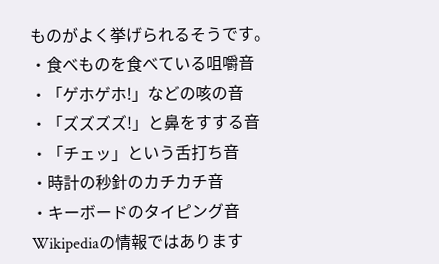ものがよく挙げられるそうです。
・食べものを食べている咀嚼音
・「ゲホゲホ!」などの咳の音
・「ズズズズ!」と鼻をすする音
・「チェッ」という舌打ち音
・時計の秒針のカチカチ音
・キーボードのタイピング音
Wikipediaの情報ではあります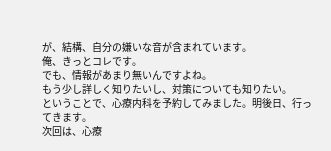が、結構、自分の嫌いな音が含まれています。
俺、きっとコレです。
でも、情報があまり無いんですよね。
もう少し詳しく知りたいし、対策についても知りたい。
ということで、心療内科を予約してみました。明後日、行ってきます。
次回は、心療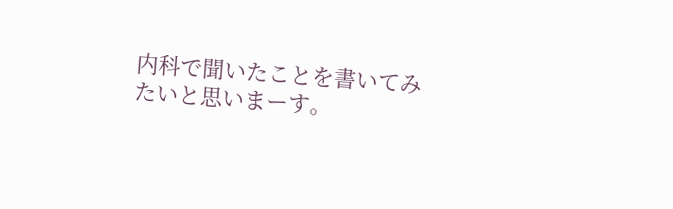内科で聞いたことを書いてみたいと思いまーす。